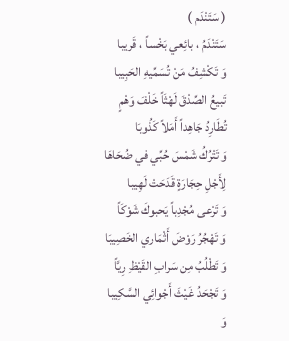( سَتَنْدَم )
سَتَنْدَمُ ، بائِعي بَخْساً ، قَريبا
وَ تَكْشِفُ مَنْ تُسَمِّيهِ الحَبِيبا
تَبيعُ الصِّدْقَ لَهْثَاً خَلْفَ وَهْمٍ
تُطَارِدُ جَاهِداً أَمَلاً كَذُوبَا
وَ تَتْرُكُ شَمْسَ حُبِّي في ضُحَاهَا
لِأَجْلِ حِجَارَةٍ قَدَحَتْ لَهِيبا
وَ تَرْعى مُجْدِباً يَحبوكَ شَوْكَاً
وَ تَهْجُرُ رَوْضَ أَثْمَاري الخَصِيبَا
وَ تَطْلُبُ مِن سَرابِ القَيْظِ رِيَّاً
وَ تَجْحَدُ غَيْثَ أَجْوائِي السَّكِيبا
وَ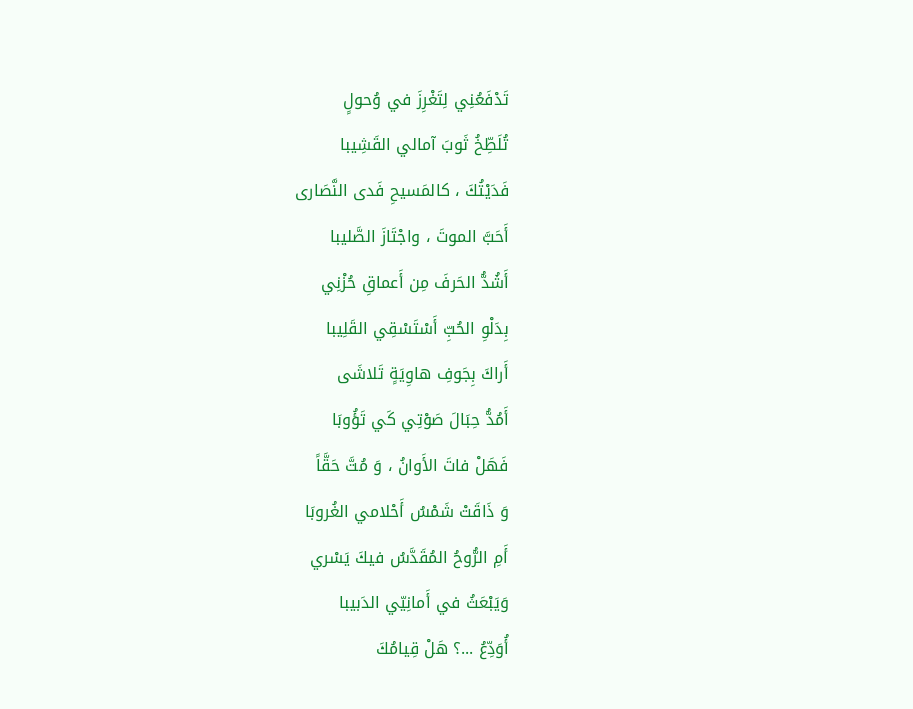تَدْفَعُنِي لِتَغْرِزَ في وُحولٍ
تُلَطِّخُ ثَوبَ آمالي القَشِيبا
فَدَيْتُكَ ، كالمَسيحِ فَدى النَّصَارى
أَحَبَّ الموتَ ، واجْتَازَ الصَّليبا
أَشُدُّ الحَرفَ مِن أَعماقِ حُزْنِي
بِدَلْوِ الحُبِّ أَسْتَسْقِي القَلِيبا
أَراكَ بِجَوفِ هاوِيَةٍ تَلاشَى
أَمُدُّ حِبَالَ صَوْتِي كَي تَؤُوبَا
فَهَلْ فاتَ الأَوانُ ، وَ مُتَّ حَقَّاً
وَ ذَاقَتْ شَمْسُ أَحْلامي الغُروبَا
أَمِ الرُّوحُ المُقَدَّسُ فيكَ يَسْري
وَيَبْعَثُ في أَمانِيّي الدَبيبا
أُوَدِّعُ ...؟ هَلْ قِيامُكَ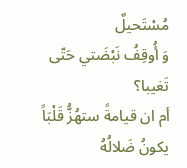مُسْتَحيلٌ
وَ أُوقِفُ نَبْضَتي حَتّى تَغيبا؟
أم ان قيامةً ستهُزُّ قَلْبَاً
يكونُ ضَلالُهُ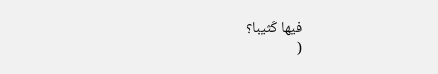فيها كَثيبا؟
(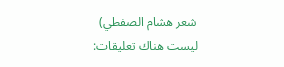شعر هشام الصفطي)
ليست هناك تعليقات: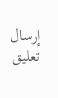إرسال تعليق